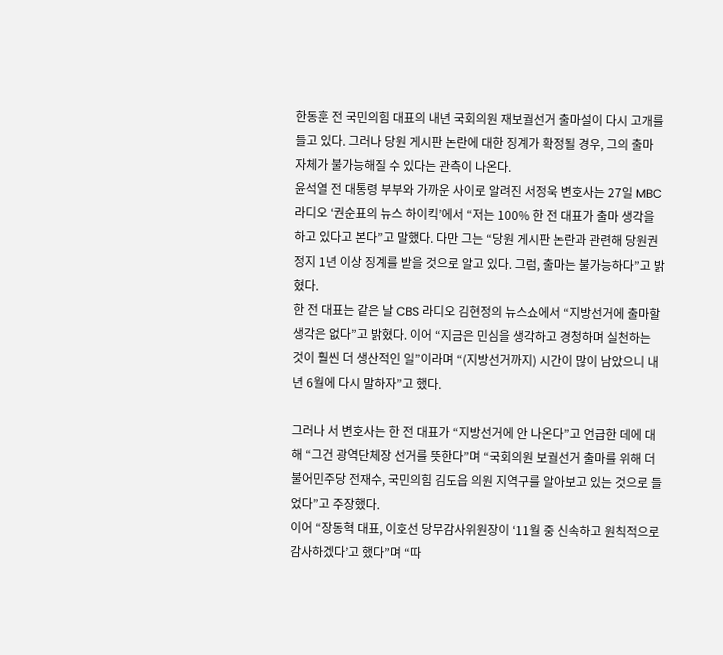한동훈 전 국민의힘 대표의 내년 국회의원 재보궐선거 출마설이 다시 고개를 들고 있다. 그러나 당원 게시판 논란에 대한 징계가 확정될 경우, 그의 출마 자체가 불가능해질 수 있다는 관측이 나온다.
윤석열 전 대통령 부부와 가까운 사이로 알려진 서정욱 변호사는 27일 MBC 라디오 ‘권순표의 뉴스 하이킥’에서 “저는 100% 한 전 대표가 출마 생각을 하고 있다고 본다”고 말했다. 다만 그는 “당원 게시판 논란과 관련해 당원권 정지 1년 이상 징계를 받을 것으로 알고 있다. 그럼, 출마는 불가능하다”고 밝혔다.
한 전 대표는 같은 날 CBS 라디오 김현정의 뉴스쇼에서 “지방선거에 출마할 생각은 없다”고 밝혔다. 이어 “지금은 민심을 생각하고 경청하며 실천하는 것이 훨씬 더 생산적인 일”이라며 “(지방선거까지) 시간이 많이 남았으니 내년 6월에 다시 말하자”고 했다.

그러나 서 변호사는 한 전 대표가 “지방선거에 안 나온다”고 언급한 데에 대해 “그건 광역단체장 선거를 뜻한다”며 “국회의원 보궐선거 출마를 위해 더불어민주당 전재수, 국민의힘 김도읍 의원 지역구를 알아보고 있는 것으로 들었다”고 주장했다.
이어 “장동혁 대표, 이호선 당무감사위원장이 ‘11월 중 신속하고 원칙적으로 감사하겠다’고 했다”며 “따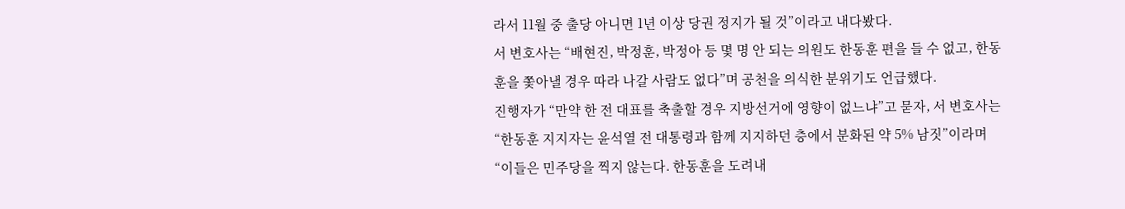라서 11월 중 출당 아니면 1년 이상 당권 정지가 될 것”이라고 내다봤다.
서 변호사는 “배현진, 박정훈, 박정아 등 몇 명 안 되는 의원도 한동훈 편을 들 수 없고, 한동훈을 쫓아낼 경우 따라 나갈 사람도 없다”며 공천을 의식한 분위기도 언급했다.
진행자가 “만약 한 전 대표를 축출할 경우 지방선거에 영향이 없느냐”고 묻자, 서 변호사는 “한동훈 지지자는 윤석열 전 대통령과 함께 지지하던 층에서 분화된 약 5% 남짓”이라며 “이들은 민주당을 찍지 않는다. 한동훈을 도려내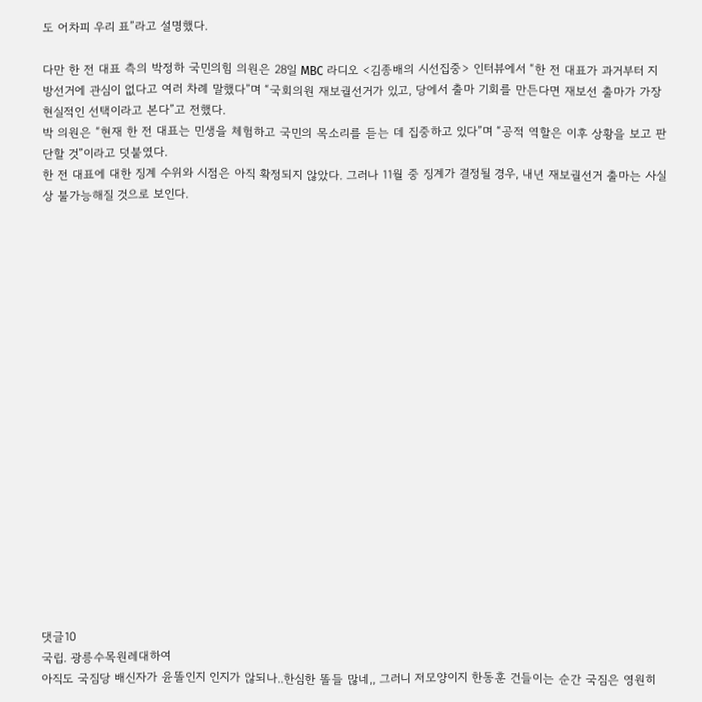도 어차피 우리 표”라고 설명했다.

다만 한 전 대표 측의 박정하 국민의힘 의원은 28일 MBC 라디오 <김종배의 시선집중> 인터뷰에서 “한 전 대표가 과거부터 지방선거에 관심이 없다고 여러 차례 말했다”며 “국회의원 재보궐선거가 있고, 당에서 출마 기회를 만든다면 재보선 출마가 가장 현실적인 선택이라고 본다”고 전했다.
박 의원은 “현재 한 전 대표는 민생을 체험하고 국민의 목소리를 듣는 데 집중하고 있다”며 “공적 역할은 이후 상황을 보고 판단할 것”이라고 덧붙였다.
한 전 대표에 대한 징계 수위와 시점은 아직 확정되지 않았다. 그러나 11월 중 징계가 결정될 경우, 내년 재보궐선거 출마는 사실상 불가능해질 것으로 보인다.




















댓글10
국립. 광릉수목원레대하여
아직도 국짐당 배신자가 윤똘인지 인지가 않되나..한심한 똘들 많네,, 그러니 저모양이지 한동훈 건들이는 순간 국짐은 영원히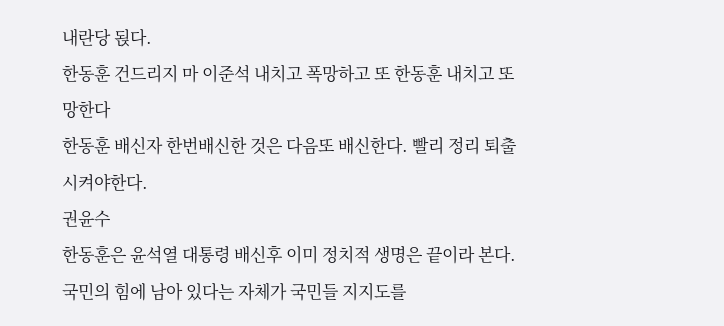내란당 됝다.
한동훈 건드리지 마 이준석 내치고 폭망하고 또 한동훈 내치고 또 망한다
한동훈 배신자 한번배신한 것은 다음또 배신한다. 빨리 정리 퇴출 시켜야한다.
권윤수
한동훈은 윤석열 대통령 배신후 이미 정치적 생명은 끝이라 본다. 국민의 힘에 남아 있다는 자체가 국민들 지지도를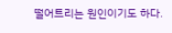떨어트리는 원인이기도 하다.